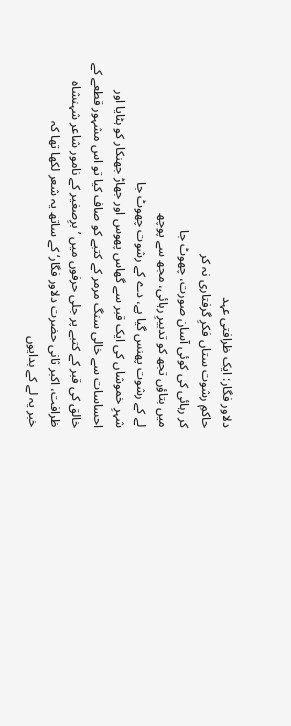دلاور فگار: ایک ظرافتی عہد
حاکمِ رشوت ستاں فکرِ گرفتاری نہ کر
کر رہائی کی کوئی آسان صورت، چھوٹ جا
میں بتاؤں تجھ کو تدبیرِ رہائی، مجھ سے پوچھ
لے کے رشوت پھنس گیا ہے، دے کے رشوت چھوٹ جا
شہرِ خموشاں کی ایک قبر سے گھاس پھوس اور جھاڑ جھنکار کو ہٹایا اور احساسات سے خالی سنگ مرمر کے کتبے کو صاف کیا تو اس مشہور قطعے کے خالق کی قبر کے کتبے پر جلی حرفوں میں ’برِصغیر کے نامور شاعر شہنشاہ ظرافت، اکبر ثانی حضرت دلاور فگار‘ کے ساتھ یہ شعر لکھا تھا کہ
خبر یہ لے کے بدایوں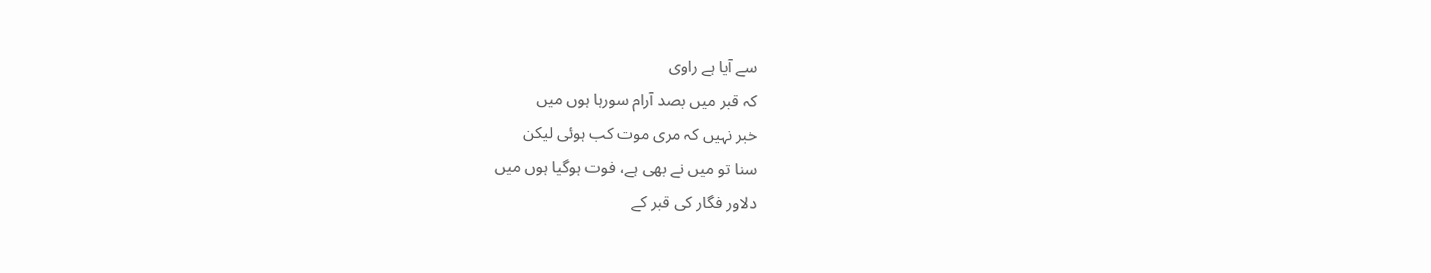سے آیا ہے راوی
کہ قبر میں بصد آرام سورہا ہوں میں
خبر نہیں کہ مری موت کب ہوئی لیکن
سنا تو میں نے بھی ہے، فوت ہوگیا ہوں میں
دلاور فگار کی قبر کے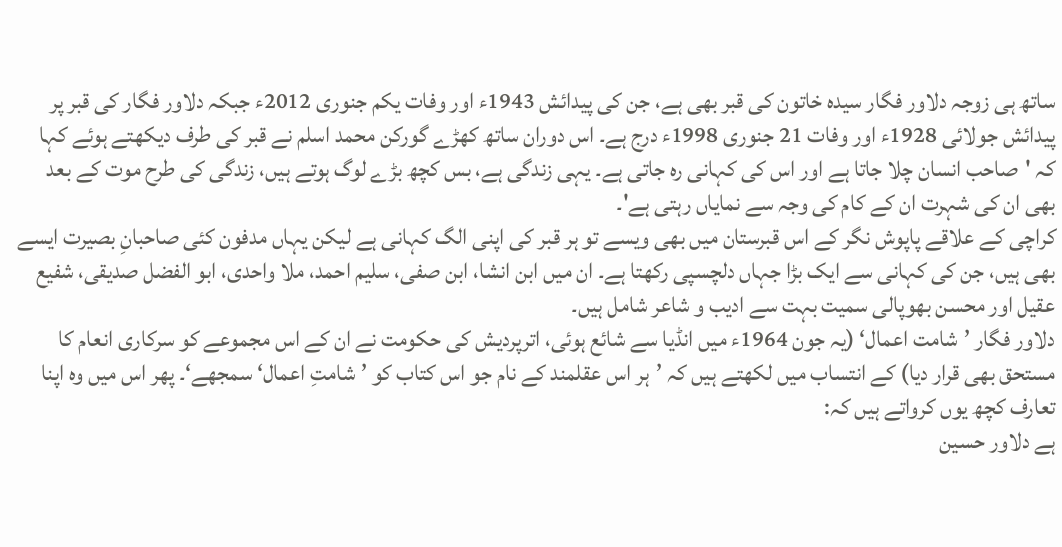ساتھ ہی زوجہ دلاور فگار سیدہ خاتون کی قبر بھی ہے، جن کی پیدائش 1943ء اور وفات یکم جنوری 2012ء جبکہ دلاور فگار کی قبر پر پیدائش جولائی 1928ء اور وفات 21 جنوری 1998ء درج ہے۔ اس دوران ساتھ کھڑے گورکن محمد اسلم نے قبر کی طرف دیکھتے ہوئے کہا کہ 'صاحب انسان چلا جاتا ہے اور اس کی کہانی رہ جاتی ہے۔ یہی زندگی ہے، بس کچھ بڑے لوگ ہوتے ہیں، زندگی کی طرح موت کے بعد بھی ان کی شہرت ان کے کام کی وجہ سے نمایاں رہتی ہے'۔
کراچی کے علاقے پاپوش نگر کے اس قبرستان میں بھی ویسے تو ہر قبر کی اپنی الگ کہانی ہے لیکن یہاں مدفون کئی صاحبانِ بصیرت ایسے بھی ہیں، جن کی کہانی سے ایک بڑا جہاں دلچسپی رکھتا ہے۔ ان میں ابن انشا، ابن صفی، سلیم احمد، ملا واحدی، ابو الفضل صدیقی، شفیع عقیل اور محسن بھوپالی سمیت بہت سے ادیب و شاعر شامل ہیں۔
دلاور فگار ’شامت اعمال‘ (یہ جون 1964ء میں انڈیا سے شائع ہوئی، اترپردیش کی حکومت نے ان کے اس مجموعے کو سرکاری انعام کا مستحق بھی قرار دیا) کے انتساب میں لکھتے ہیں کہ ’ہر اس عقلمند کے نام جو اس کتاب کو ’شامتِ اعمال‘ سمجھے‘۔ پھر اس میں وہ اپنا تعارف کچھ یوں کرواتے ہیں کہ:
ہے دلاور حسین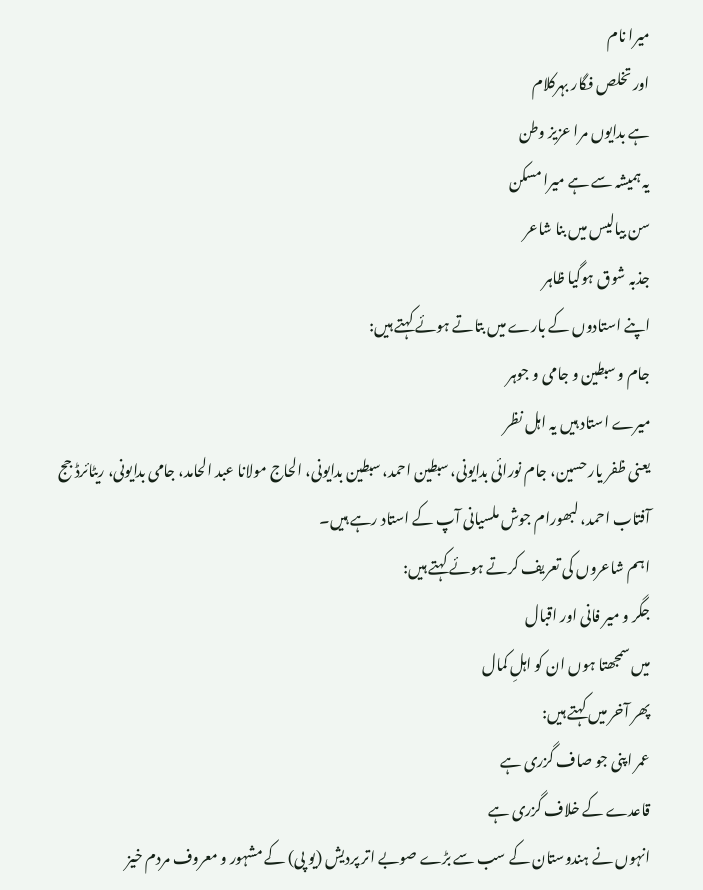میرا نام
اور تخلص فگار بہرکلام
ہے بدایوں مرا عزیز وطن
یہ ہمیشہ سے ہے میرا مسکن
سن بیالیس میں بنا شاعر
جذبہ شوق ہوگیا ظاہر
اپنے استادوں کے بارے میں بتاتے ہوئے کہتے ہیں:
جام و سبطین و جامی و جوہر
میرے استاد ہیں یہ اہل نظر
یعنی ظفر یار حسین، جام نورائی بدایونی، سبطین احمد، سبطین بدایونی، الحاج مولانا عبد الحامد، جامی بدایونی، ریٹائرڈ جج آفتاب احمد، لبھورام جوش ملسیانی آپ کے استاد رہے ہیں۔
اہم شاعروں کی تعریف کرتے ہوئے کہتے ہیں:
جگر و میر فانی اور اقبال
میں سمجھتا ہوں ان کو اہلِ کمال
پھر آخر میں کہتے ہیں:
عمر اپنی جو صاف گزری ہے
قاعدے کے خلاف گزری ہے
انہوں نے ہندوستان کے سب سے بڑے صوبے اتر پردیش (یو پی) کے مشہور و معروف مردم خیز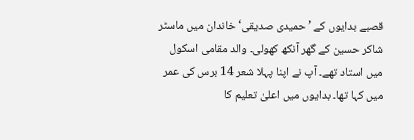قصبے بدایوں کے ’حمیدی صدیقی‘ خاندان میں ماسٹر شاکر حسین کے گھر آنکھ کھولی۔ والد مقامی اسکول میں استاد تھے۔ آپ نے اپنا پہلا شعر 14 برس کی عمر میں کہا تھا۔ بدایوں میں اعلیٰ تعلیم کا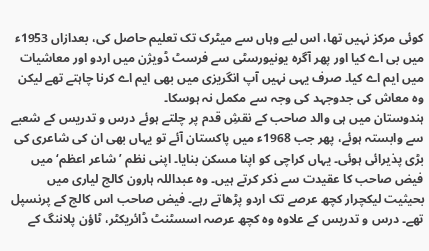کوئی مرکز نہیں تھا، اس لیے وہاں سے میٹرک تک تعلیم حاصل کی، بعدازاں 1953ء میں بی اے کیا اور پھر آگرہ یونیورسٹی سے فرسٹ ڈویژن میں اردو اور معاشیات میں ایم اے کیا۔ صرف یہی نہیں آپ انگریزی میں بھی ایم اے کرنا چاہتے تھے لیکن وہ معاش کی جدوجہد کی وجہ سے مکمل نہ ہوسکا۔
ہندوستان میں ہی والد صاحب کے نقشِ قدم پر چلتے ہوئے درس و تدریس کے شعبے سے وابستہ ہوئے، پھر جب 1968ء میں پاکستان آئے تو یہاں بھی ان کی شاعری کی بڑی پذیرائی ہوئی۔ یہاں کراچی کو اپنا مسکن بنایا۔ اپنی نظم ’شاعر اعظم‘ میں فیض صاحب کا عقیدت سے ذکر کرتے ہیں۔ وہ عبداللہ ہارون کالج لیاری میں بحیثیت لیکچرار کچھ عرصے تک اردو پڑھاتے رہے۔ فیض صاحب اس کالج کے پرنسپل تھے۔ درس و تدریس کے علاوہ وہ کچھ عرصہ اسسٹنٹ ڈائریکٹر، ٹاؤن پلاننگ کے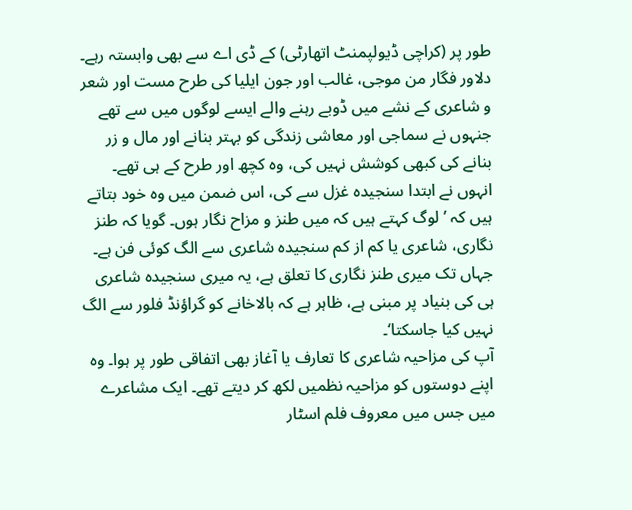طور پر (کراچی ڈیولپمنٹ اتھارٹی) کے ڈی اے سے بھی وابستہ رہے۔
دلاور فگار من موجی، غالب اور جون ایلیا کی طرح مست اور شعر و شاعری کے نشے میں ڈوبے رہنے والے ایسے لوگوں میں سے تھے جنہوں نے سماجی اور معاشی زندگی کو بہتر بنانے اور مال و زر بنانے کی کبھی کوشش نہیں کی، وہ کچھ اور طرح کے ہی تھے۔
انہوں نے ابتدا سنجیدہ غزل سے کی، اس ضمن میں وہ خود بتاتے ہیں کہ ’لوگ کہتے ہیں کہ میں طنز و مزاح نگار ہوں۔ گویا کہ طنز نگاری، شاعری یا کم از کم سنجیدہ شاعری سے الگ کوئی فن ہے۔ جہاں تک میری طنز نگاری کا تعلق ہے، یہ میری سنجیدہ شاعری ہی کی بنیاد پر مبنی ہے، ظاہر ہے کہ بالاخانے کو گراؤنڈ فلور سے الگ نہیں کیا جاسکتا‘۔
آپ کی مزاحیہ شاعری کا تعارف یا آغاز بھی اتفاقی طور پر ہوا۔ وہ اپنے دوستوں کو مزاحیہ نظمیں لکھ کر دیتے تھے۔ ایک مشاعرے میں جس میں معروف فلم اسٹار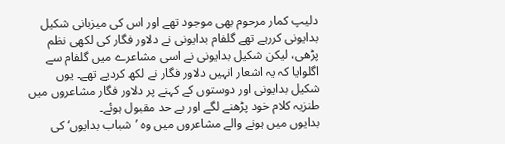دلیپ کمار مرحوم بھی موجود تھے اور اس کی میزبانی شکیل بدایونی کررہے تھے گلفام بدایونی نے دلاور فگار کی لکھی نظم پڑھی، لیکن شکیل بدایونی نے اسی مشاعرے میں گلفام سے اگلوایا کہ یہ اشعار انہیں دلاور فگار نے لکھ کردیے تھے۔ یوں شکیل بدایونی اور دوستوں کے کہنے پر دلاور فگار مشاعروں میں طنزیہ کلام خود پڑھنے لگے اور بے حد مقبول ہوئے۔
بدایوں میں ہونے والے مشاعروں میں وہ ’شباب بدایوں‘ کی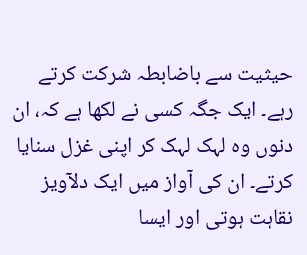حیثیت سے باضابطہ شرکت کرتے رہے۔ ایک جگہ کسی نے لکھا ہے کہ، ان دنوں وہ لہک لہک کر اپنی غزل سنایا کرتے۔ ان کی آواز میں ایک دلآویز نقاہت ہوتی اور ایسا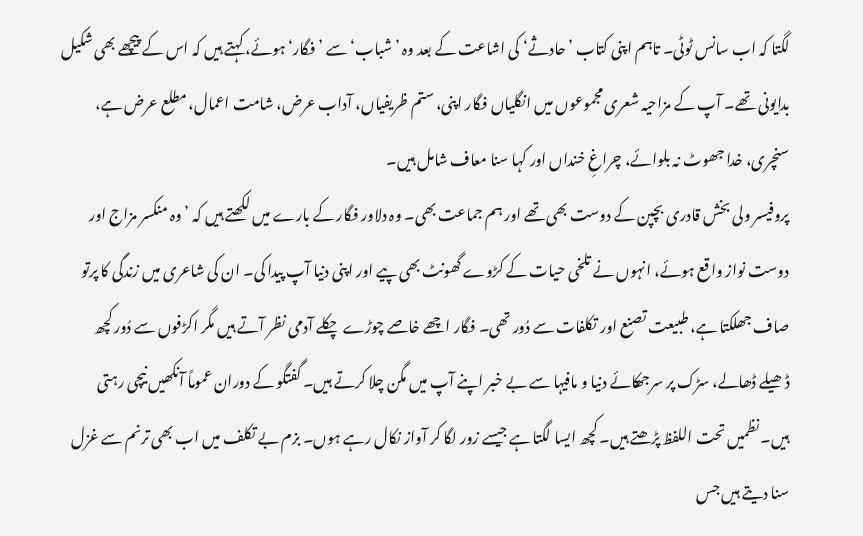لگتا کہ اب سانس ٹوٹی۔ تاہم اپنی کتاب ’حادثے‘ کی اشاعت کے بعد وہ ’شباب‘ سے ’فگار‘ ہوئے، کہتے ہیں کہ اس کے پیچھے بھی شکیل بدایونی تھے۔ آپ کے مزاحیہ شعری مجموعوں میں انگلیاں فگار اپنی، ستم ظریفیاں، آداب عرض، شامت اعمال، مطلع عرض ہے، سنچری، خدا جھوٹ نہ بلوائے، چراغِ خنداں اور کہا سنا معاف شامل ہیں۔
پروفیسر ولی بخش قادری بچپن کے دوست بھی تھے اور ہم جماعت بھی۔ وہ دلاور فگار کے بارے میں لکھتے ہیں کہ ’وہ منکسر مزاج اور دوست نواز واقع ہوئے، انہوں نے تلخی حیات کے کڑوے گھونٹ بھی پیے اور اپنی دنیا آپ پیدا کی۔ ان کی شاعری میں زندگی کا پرتو صاف جھلکتا ہے، طبیعت تصنع اور تکلفات سے دُور تھی۔ فگار اچھے خاصے چوڑے چکلے آدمی نظر آتے ہیں مگر اکڑفوں سے دُور کچھ ڈھیلے ڈھالے، سڑک پر سرجھکائے دنیا و مافیہا سے بے خبر اپنے آپ میں مگن چلا کرتے ہیں۔ گفتگو کے دوران عموماً آنکھیں نیچی رہتی ہیں۔ نظمیں تحت اللفظ پڑھتے ہیں۔ کچھ ایسا لگتا ہے جیسے زور لگا کر آواز نکال رہے ہوں۔ بزم بے تکلف میں اب بھی ترنم سے غزل سنا دیتے ہیں جس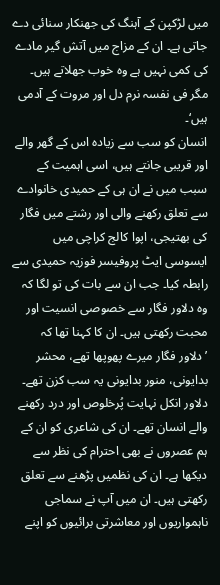میں لڑکپن کے آہنگ کی جھنکار سنائی دے جاتی ہے۔ ان کے مزاج میں آتش گیر مادے کی کمی نہیں ہے وہ خوب جھلاتے ہیں۔ مگر فی نفسہ نرم دل اور مروت کے آدمی ہیں‘۔
انسان کو سب سے زیادہ اس کے گھر والے اور قریبی جانتے ہیں، اسی اہمیت کے سبب میں نے ان ہی کے حمیدی خانوادے سے تعلق رکھنے والی اور رشتے میں فگار کی بھتیجی، اپوا کالج کراچی میں ایسوسی ایٹ پروفیسر فوزیہ حمیدی سے رابطہ کیا۔ جب ان سے بات کی تو لگا کہ وہ دلاور فگار سے خصوصی انسیت اور محبت رکھتی ہیں۔ ان کا کہنا تھا کہ ’دلاور فگار میرے پھوپھا تھے، محشر بدایونی، منور بدایونی یہ سب کزن تھے۔ دلاور انکل نہایت پُرخلوص اور درد رکھنے والے انسان تھے۔ ان کی شاعری کو ان کے ہم عصروں نے بھی احترام کی نظر سے دیکھا ہے۔ ان کی نظمیں پڑھنے سے تعلق رکھتی ہیں۔ ان میں آپ نے سماجی ناہمواریوں اور معاشرتی برائیوں کو اپنے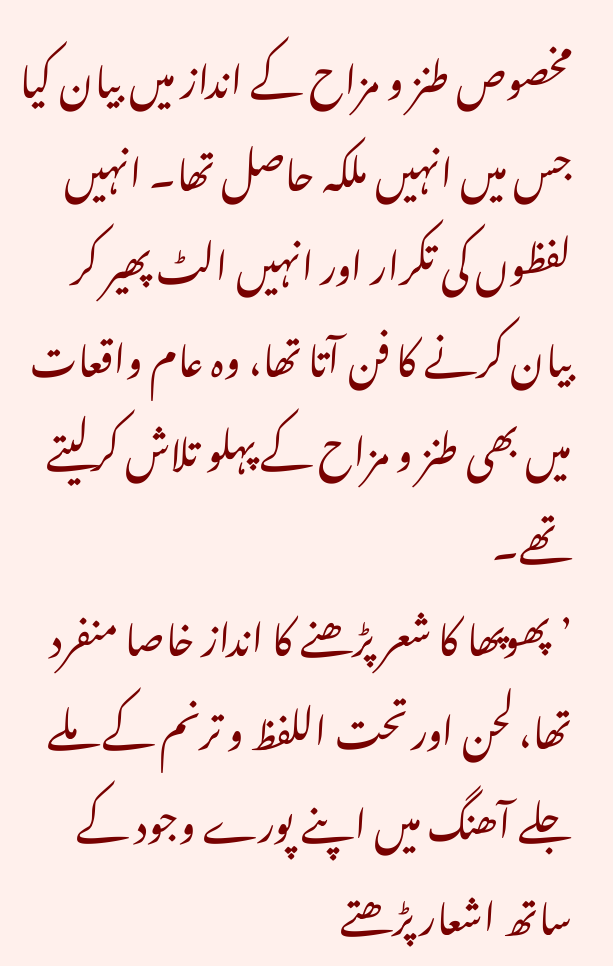مخصوص طنز و مزاح کے انداز میں بیان کیا جس میں انہیں ملکہ حاصل تھا۔ انہیں لفظوں کی تکرار اور انہیں الٹ پھیر کر بیان کرنے کا فن آتا تھا، وہ عام واقعات میں بھی طنز و مزاح کے پہلو تلاش کرلیتے تھے۔
’پھوپھا کا شعر پڑھنے کا انداز خاصا منفرد تھا، لحن اور تحت اللفظ و ترنم کے ملے جلے آھنگ میں اپنے پورے وجود کے ساتھ اشعار پڑھتے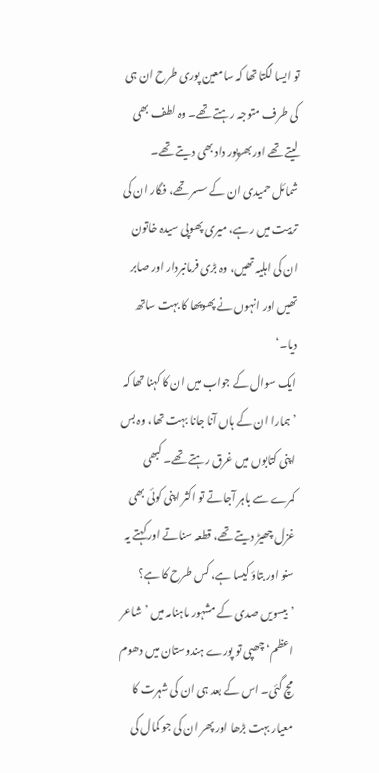تو ایسا لگتا تھا کہ سامعین پوری طرح ان ہی کی طرف متوجہ رہتے تھے۔ وہ لطف بھی لیتے تھے اور بھرپور داد بھی دیتے تھے۔ شمائل حمیدی ان کے سسر تھے، فگار ان کی تربیت میں رہے، میری پھوپی سیدہ خاتون ان کی اہلیہ تھیں، وہ بڑی فرمانبردار اور صابر تھیں اور انہوں نے پھوپھا کا بہت ساتھ دیا۔‘
ایک سوال کے جواب میں ان کا کہنا تھا کہ ’ہمارا ان کے ہاں آنا جانا بہت تھا، وہ بس اپنی کتابوں میں غرق رہتے تھے۔ کبھی کمرے سے باہر آجاتے تو اکثر اپنی کوئی بھی غزل چھیڑ دیتے تھے، قطعہ سناتے اور کہتے یہ سنو اور بتاؤ کیسا ہے، کس طرح کا ہے؟
’بیسویں صدی کے مشہور ماہنامہ میں ’شاعر اعظم‘ چھپی تو پورے ہندوستان میں دھوم مچ گئی۔ اس کے بعد ہی ان کی شہرت کا معیار بہت بڑھا اور پھر ان کی جو کمال کی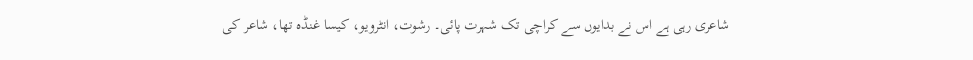شاعری رہی ہے اس نے بدایوں سے کراچی تک شہرت پائی۔ رشوت، انٹرویو، کیسا غنڈہ تھا، شاعر کی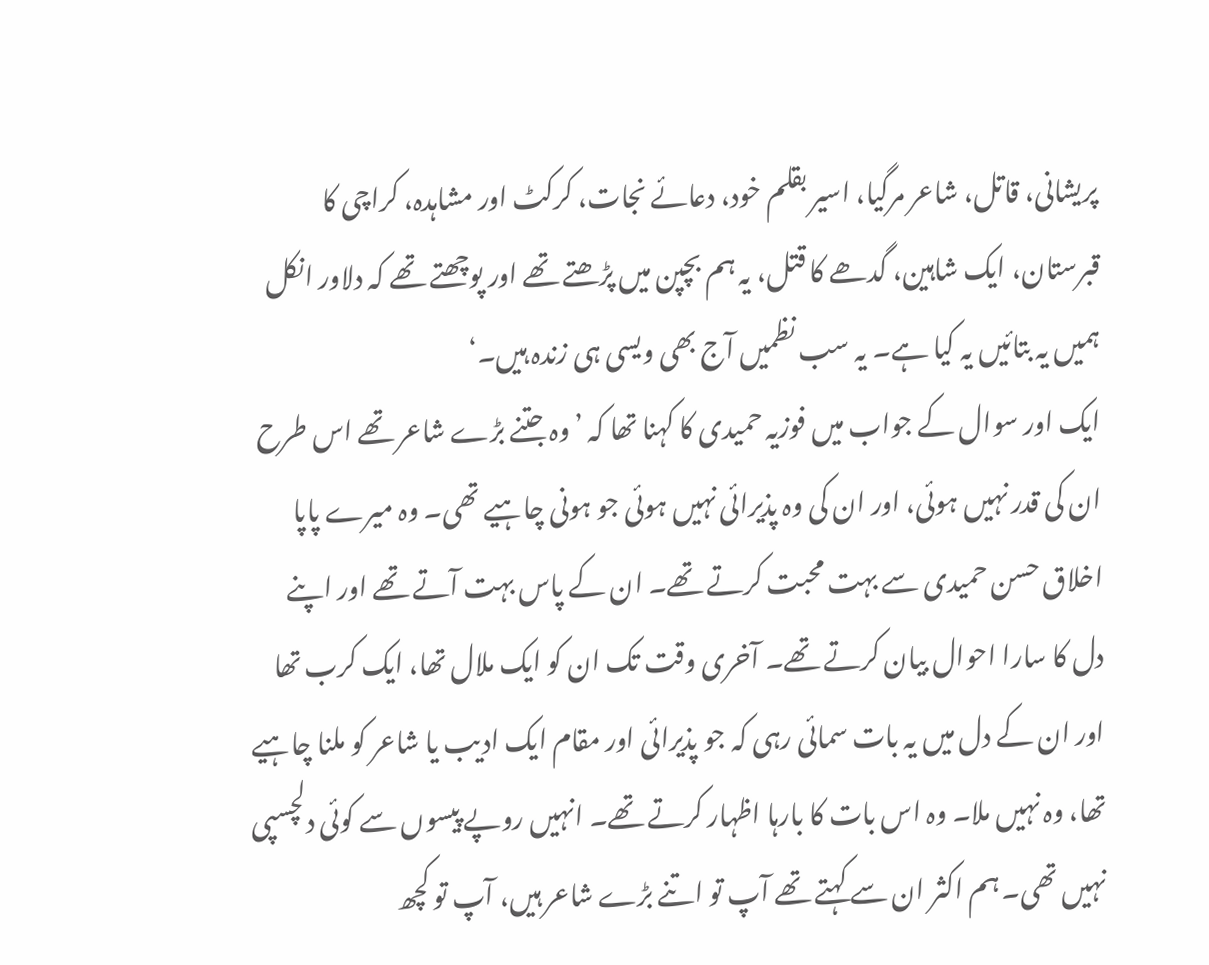پریشانی، قاتل، شاعر مرگیا، اسیر بقلم خود، دعائے نجات، کرکٹ اور مشاہدہ، کراچی کا قبرستان، ایک شاہین، گدھے کا قتل، یہ ہم بچپن میں پڑھتے تھے اور پوچھتے تھے کہ دلاور انکل ہمیں یہ بتائیں یہ کیا ہے۔ یہ سب نظمیں آج بھی ویسی ہی زندہ ہیں۔‘
ایک اور سوال کے جواب میں فوزیہ حمیدی کا کہنا تھا کہ ’وہ جتنے بڑے شاعر تھے اس طرح ان کی قدر نہیں ہوئی، اور ان کی وہ پذیرائی نہیں ہوئی جو ہونی چاہیے تھی۔ وہ میرے پاپا اخلاق حسن حمیدی سے بہت محبت کرتے تھے۔ ان کے پاس بہت آتے تھے اور اپنے دل کا سارا احوال بیان کرتے تھے۔ آخری وقت تک ان کو ایک ملال تھا، ایک کرب تھا اور ان کے دل میں یہ بات سمائی رہی کہ جو پذیرائی اور مقام ایک ادیب یا شاعر کو ملنا چاہیے تھا، وہ نہیں ملا۔ وہ اس بات کا بارہا اظہار کرتے تھے۔ انہیں روپے پیسوں سے کوئی دلچسپی نہیں تھی۔ ہم اکثر ان سے کہتے تھے آپ تو اتنے بڑے شاعر ہیں، آپ تو کچھ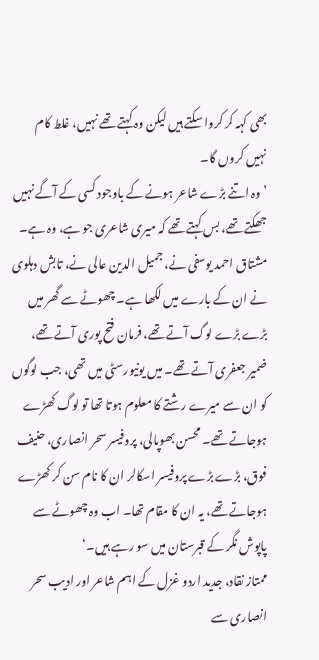بھی کہہ کر کروا سکتے ہیں لیکن وہ کہتے تھے نہیں، غلط کام نہیں کروں گا۔
’وہ اتنے بڑے شاعر ہونے کے باوجود کسی کے آگے نہیں جھکتے تھے، بس کہتے تھے کہ میری شاعری جو ہے، وہ ہے۔ مشتاق احمد یوسفی نے، جمیل الدین عالی نے، تابش دہلوی نے ان کے بارے میں لکھا ہے۔ چھوٹے سے گھر میں بڑے بڑے لوگ آتے تھے، فرمان فتح پوری آتے تھے، ضمیر جعفری آتے تھے۔ میں یونیورسٹی میں تھی، جب لوگوں کو ان سے میرے رشتے کا معلوم ہوتا تھا تو لوگ کھڑے ہوجاتے تھے۔ محسن بھوپالی، پروفیسر سحر انصاری، حنیف فوق، بڑے بڑے پروفیسر اسکالر ان کا نام سن کر کھڑے ہوجاتے تھے، یہ ان کا مقام تھا۔ اب وہ چھوٹے سے پاپوش نگر کے قبرستان میں سو رہے ہیں۔‘
ممتاز نقاد، جدید اردو غزل کے اہم شاعر اور ادیب سحر انصاری سے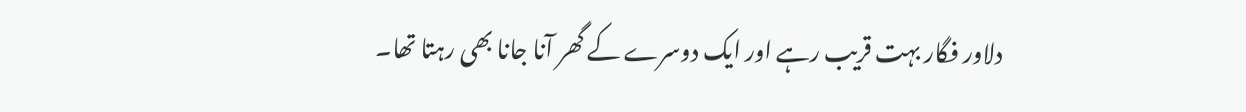دلاور فگار بہت قریب رہے اور ایک دوسرے کے گھر آنا جانا بھی رہتا تھا۔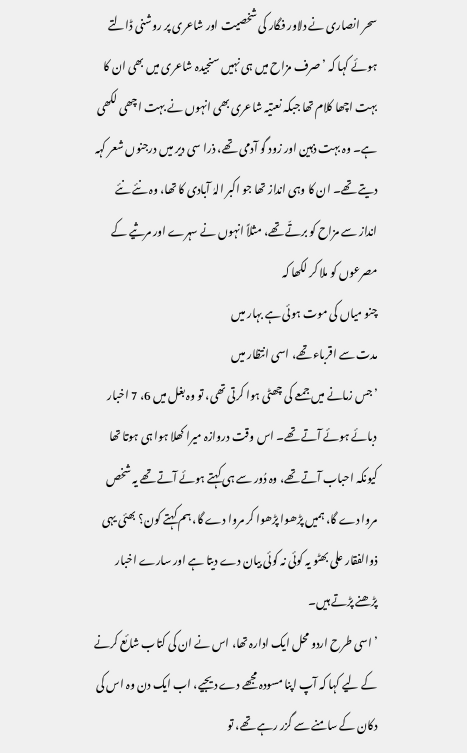سحر انصاری نے دلاور فگار کی شخصیت اور شاعری پر روشنی ڈالتے ہوئے کہا کہ ’صرف مزاح میں ہی نہیں سنجیدہ شاعری میں بھی ان کا بہت اچھا کلام تھا جبکہ نعتیہ شاعری بھی انہوں نے بہت اچھی لکھی ہے۔ وہ بہت ذہین اور زود گو آدمی تھے، ذرا سی دیر میں درجنوں شعر کہہ دیتے تھے۔ ان کا وہی انداز تھا جو اکبر الہٰ آبادی کا تھا، وہ نئے نئے انداز سے مزاح کو برتّے تھے، مثلاً انہوں نے سہرے اور مرثیے کے مصرعوں کو ملا کر لکھا کہ
چنو میاں کی موت ہوئی ہے بہار میں
مدت سے اقرباء تھے، اسی انتظار میں
’جس زمانے میں جمعے کی چھٹی ہوا کرتی تھی، تو وہ بغل میں 6، 7 اخبار دبائے ہوئے آتے تھے۔ اس وقت دروازہ میرا کھلا ہوا ہی ہوتا تھا کیونکہ احباب آتے تھے، وہ دُور سے ہی کہتے ہوئے آتے تھے یہ شخص مروا دے گا، ہمیں پڑھوا پڑھوا کر مروا دے گا، ہم کہتے کون؟ بھئی یہی ذوالفقار علی بھٹو یہ کوئی نہ کوئی بیان دے دیتا ہے اور سارے اخبار پڑھنے پڑتے ہیں۔
’اسی طرح اردو محل ایک ادارہ تھا، اس نے ان کی کتاب شائع کرنے کے لیے کہا کہ آپ اپنا مسودہ مجھے دے دیجیے، اب ایک دن وہ اس کی دکان کے سامنے سے گزر رہے تھے، تو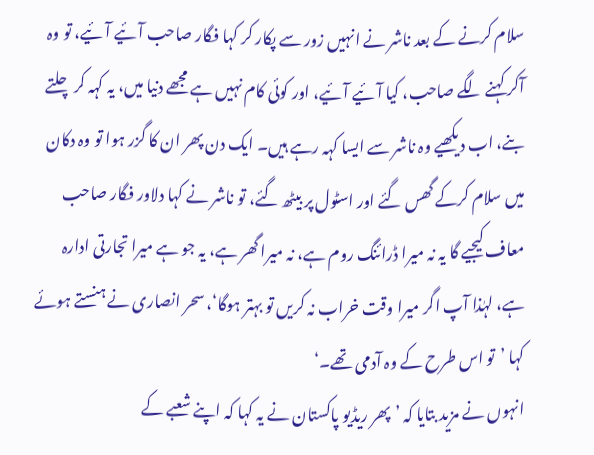سلام کرنے کے بعد ناشر نے انہیں زور سے پکار کر کہا فگار صاحب آئیے آئیے، تو وہ آکر کہنے لگے صاحب، کیا آئیے آئیے، اور کوئی کام نہیں ہے مجھے دنیا میں، یہ کہہ کر چلتے بنے، اب دیکھیے وہ ناشر سے ایسا کہہ رہے ہیں۔ ایک دن پھر ان کا گزر ہوا تو وہ دکان میں سلام کرکے گھس گئے اور اسٹول پر بیٹھ گئے، تو ناشر نے کہا دلاور فگار صاحب معاف کیجیے گا یہ نہ میرا ڈرائنگ روم ہے، نہ میرا گھر ہے، یہ جو ہے میرا تجارتی ادارہ ہے، لہٰذا آپ اگر میرا وقت خراب نہ کریں تو بہتر ہوگا‘، سحر انصاری نے ہنستے ہوئے کہا ’تو اس طرح کے وہ آدمی تھے۔‘
انہوں نے مزید بتایا کہ ’پھر ریڈیو پاکستان نے یہ کہا کہ اپنے شعبے کے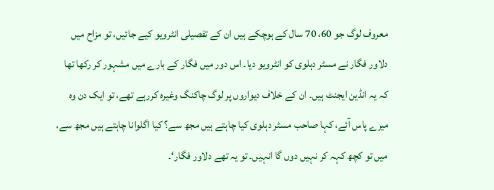معروف لوگ جو 60، 70 سال کے ہوچکے ہیں ان کے تفصیلی انٹرویو کیے جائیں، تو مزاح میں دلاور فگار نے مسٹر دہلوی کو انٹرویو دیا۔ اس دور میں فگار کے بارے میں مشہور کر رکھا تھا کہ یہ انڈین ایجنٹ ہیں۔ ان کے خلاف دیواروں پر لوگ چاکنگ وغیرہ کررہے تھے، تو ایک دن وہ میرے پاس آئے، کہا صاحب مسٹر دہلوی کیا چاہتے ہیں مجھ سے؟ کیا اگلوانا چاہتے ہیں مجھ سے، میں تو کچھ کہہ کر نہیں دوں گا انہیں۔ تو یہ تھے دلاور فگار‘۔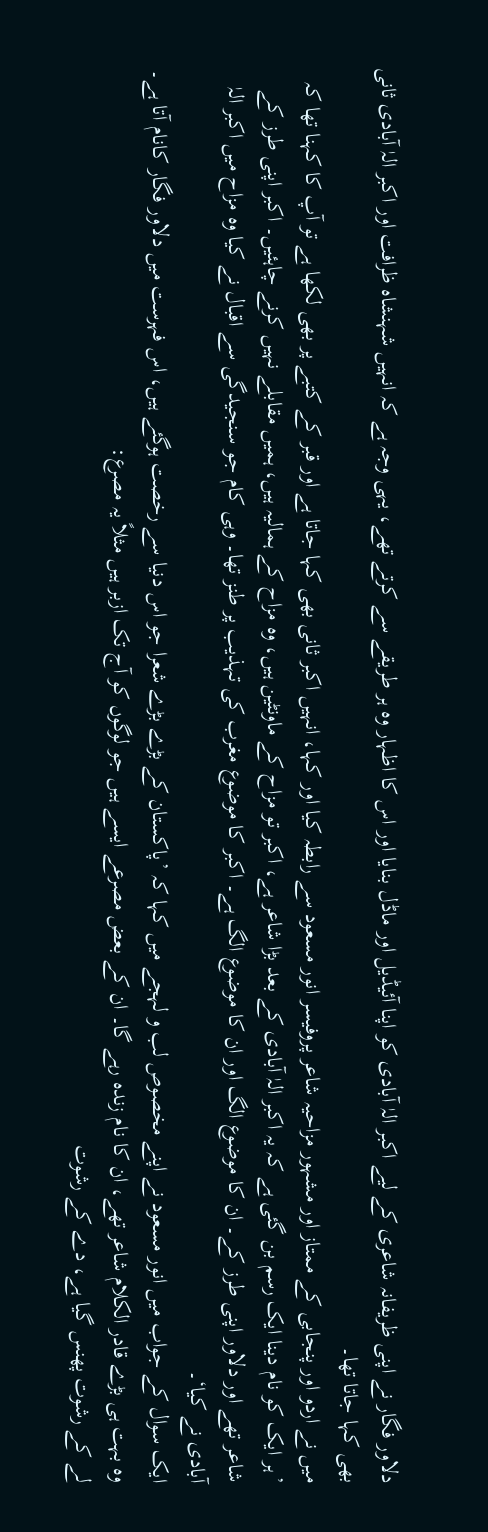دلاور فگار نے اپنی ظریفانہ شاعری کے لیے اکبر الہٰ آبادی کو اپنا آئیڈیل اور ماڈل بنایا اور اس کا اظہار وہ ہر طریقے سے کرتے تھے، یہی وجہ ہے کہ انہیں شہنشاہ ظرافت اور اکبر الہٰ آبادی ثانی بھی کہا جاتا تھا۔
میں نے اردو اور پنجابی کے ممتاز اور مشہور مزاحیہ شاعر پروفیسر انور مسعود سے رابطہ کیا اور کہا، انہیں اکبر ثانی بھی کہا جاتا ہے اور قبر کے کتبے پر بھی لکھا ہے تو آپ کا کہنا تھا کہ ’ہر ایک کو نام دینا ایک رسم بن گئی ہے کہ یہ اکبر الہٰ آبادی کے بعد بڑا شاعر ہے، اکبر تو مزاح کے ماونٹین ہیں، وہ مزاح کے ہمالیہ ہیں، ہمیں مقابلے نہیں کرنے چاہئیں۔ اکبر اپنی طرز کے شاعر تھے اور دلاور اپنی طرز کے۔ ان کا موضوع الگ اور ان کا موضوع الگ ہے۔ اکبر کا موضوع مغرب کی تہذیب پر طنز تھا۔ وہی کام جو سنجیدگی سے اقبال نے کیا وہ مزاح میں اکبر الہٰ آبادی نے کیا‘۔
ایک سوال کے جواب میں انور مسعود نے اپنے مخصوص لب و لہجے میں کہا کہ ’پاکستان کے بڑے بڑے شعرا جو اس دنیا سے رخصت ہوگئے ہیں، اس فہرست میں دلاور فگار کانام آتا ہے۔ وہ بہت ہی بڑے قادر الکلام شاعر تھے، ان کا نام زندہ رہے گا۔ ان کے بعض مصرعے ایسے ہیں جو لوگوں کو آج تک ازبر ہیں مثلاً یہ مصرع:
لے کے رشوت پھنس گیا ہے، دے کے رشوت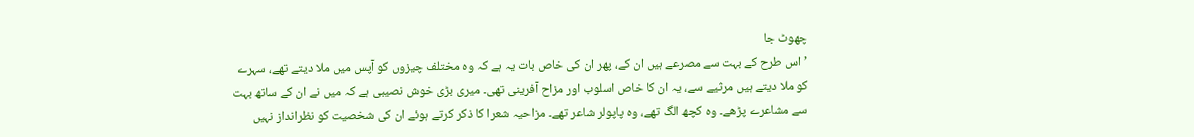چھوٹ جا
’اس طرح کے بہت سے مصرعے ہیں ان کے، پھر ان کی خاص بات یہ ہے کہ وہ مختلف چیزوں کو آپس میں ملا دیتے تھے، سہرے کو ملا دیتے ہیں مرثیے سے، یہ ان کا خاص اسلوب اور مزاح آفرینی تھی۔ میری بڑی خوش نصیبی ہے کہ میں نے ان کے ساتھ بہت سے مشاعرے پڑھے۔ وہ کچھ الگ تھے، وہ پاپولر شاعر تھے۔ مزاحیہ شعرا کا ذکر کرتے ہوئے ان کی شخصیت کو نظرانداز نہیں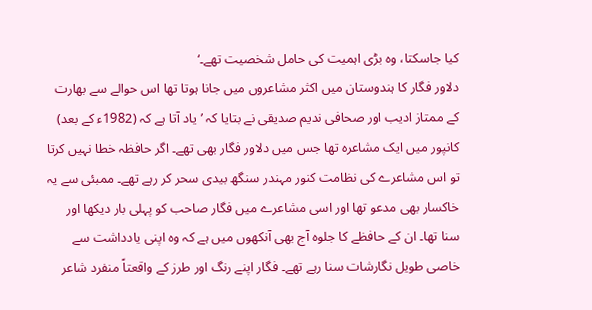کیا جاسکتا، وہ بڑی اہمیت کی حامل شخصیت تھے۔‘
دلاور فگار کا ہندوستان میں اکثر مشاعروں میں جانا ہوتا تھا اس حوالے سے بھارت کے ممتاز ادیب اور صحافی ندیم صدیقی نے بتایا کہ ’یاد آتا ہے کہ (1982ء کے بعد) کانپور میں ایک مشاعرہ تھا جس میں دلاور فگار بھی تھے۔ اگر حافظہ خطا نہیں کرتا تو اس مشاعرے کی نظامت کنور مہندر سنگھ بیدی سحر کر رہے تھے۔ ممبئی سے یہ خاکسار بھی مدعو تھا اور اسی مشاعرے میں فگار صاحب کو پہلی بار دیکھا اور سنا تھا۔ ان کے حافظے کا جلوہ آج بھی آنکھوں میں ہے کہ وہ اپنی یادداشت سے خاصی طویل نگارشات سنا رہے تھے۔ فگار اپنے رنگ اور طرز کے واقعتاً منفرد شاعر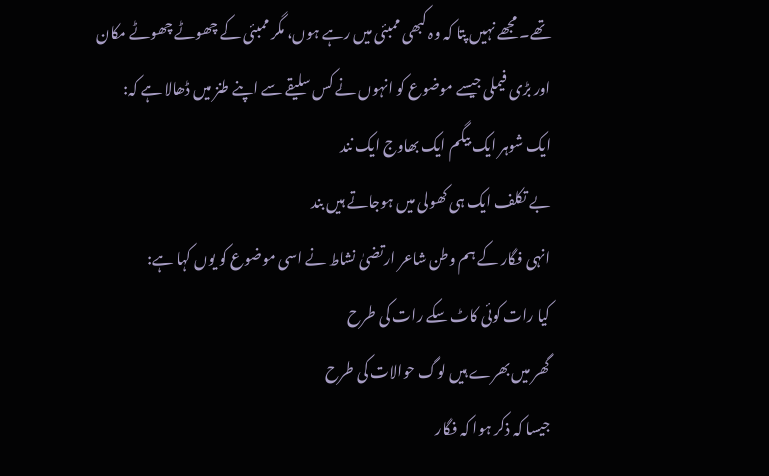تھے۔ مجھے نہیں پتا کہ وہ کبھی ممبئی میں رہے ہوں، مگر ممبئی کے چھوٹے چھوٹے مکان اور بڑی فیملی جیسے موضوع کو انہوں نے کس سلیقے سے اپنے طنز میں ڈھالا ہے کہ:
ایک شوہر ایک بیگم ایک بھاوج ایک نند
بے تکلف ایک ہی کھولی میں ہوجاتے ہیں بند
انہی فگار کے ہم وطن شاعر ارتضیٰ نشاط نے اسی موضوع کو یوں کہا ہے:
کیا رات کوئی کاٹ سکے رات کی طرح
گھر میں بھرے ہیں لوگ حوالات کی طرح
جیسا کہ ذکر ہوا کہ فگار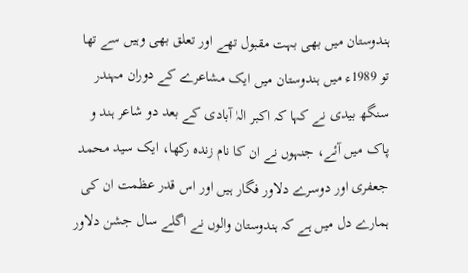ہندوستان میں بھی بہت مقبول تھے اور تعلق بھی وہیں سے تھا تو 1989ء میں ہندوستان میں ایک مشاعرے کے دوران مہندر سنگھ بیدی نے کہا کہ اکبر الہٰ آبادی کے بعد دو شاعر ہند و پاک میں آئے، جنہوں نے ان کا نام زندہ رکھا، ایک سید محمد جعفری اور دوسرے دلاور فگار ہیں اور اس قدر عظمت ان کی ہمارے دل میں ہے کہ ہندوستان والوں نے اگلے سال جشن دلاور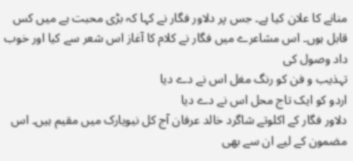منانے کا علان کیا ہے۔ جس پر دلاور فگار نے کہا کہ بڑی محبت ہے میں کس قابل ہوں۔ اس مشاعرے میں فگار نے کلام کا آغاز اس شعر سے کیا اور خوب داد وصول کی
تہذیب و فن کو رنگ مغل اس نے دے دیا
اردو کو ایک تاج محل اس نے دے دیا
دلاور فگار کے اکلوتے شاگرد خالد عرفان آج کل نیویارک میں مقیم ہیں۔ اس مضمون کے لیے ان سے بھی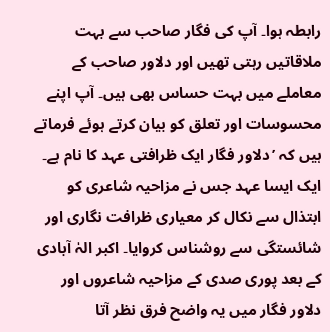رابطہ ہوا۔ آپ کی فگار صاحب سے بہت ملاقاتیں رہتی تھیں اور دلاور صاحب کے معاملے میں بہت حساس بھی ہیں۔ آپ اپنے محسوسات اور تعلق کو بیان کرتے ہوئے فرماتے ہیں کہ ’دلاور فگار ایک ظرافتی عہد کا نام ہے۔ ایک ایسا عہد جس نے مزاحیہ شاعری کو ابتذال سے نکال کر معیاری ظرافت نگاری اور شائستگی سے روشناس کروایا۔ اکبر الہٰ آبادی کے بعد پوری صدی کے مزاحیہ شاعروں اور دلاور فگار میں یہ واضح فرق نظر آتا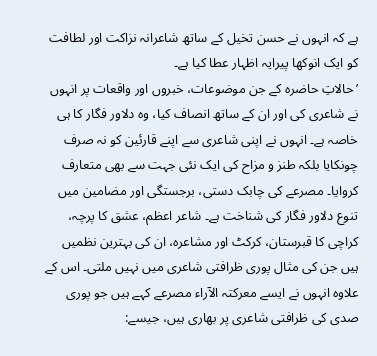ہے کہ انہوں نے حسن تخیل کے ساتھ شاعرانہ نزاکت اور لطافت کو ایک انوکھا پیرایہ اظہار عطا کیا ہے۔
’حالاتِ حاضرہ کے جن موضوعات، خبروں اور واقعات پر انہوں نے شاعری کی اور ان کے ساتھ انصاف کیا، وہ دلاور فگار کا ہی خاصہ ہے۔ انہوں نے اپنی شاعری سے اپنے قارئین کو نہ صرف چونکایا بلکہ طنز و مزاح کی ایک نئی جہت سے بھی متعارف کروایا۔ مصرعے کی چابک دستی، برجستگی اور مضامین میں تنوع دلاور فگار کی شناخت ہے۔ شاعر اعظم، عشق کا پرچہ، کراچی کا قبرستان، کرکٹ اور مشاعرہ، ان کی بہترین نظمیں ہیں جن کی مثال پوری ظرافتی شاعری میں نہیں ملتی۔ اس کے علاوہ انہوں نے ایسے معرکتہ الآراء مصرعے کہے ہیں جو پوری صدی کی ظرافتی شاعری پر بھاری ہیں، جیسے: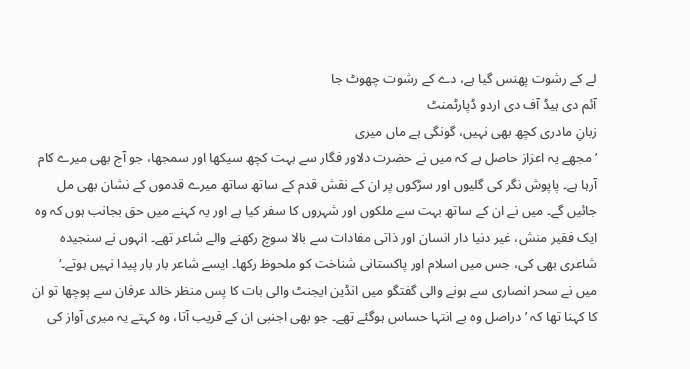لے کے رشوت پھنس گیا ہے، دے کے رشوت چھوٹ جا
آئم دی ہیڈ آف دی اردو ڈپارٹمنٹ
زبانِ مادری کچھ بھی نہیں، گونگی ہے ماں میری
’مجھے یہ اعزاز حاصل ہے کہ میں نے حضرت دلاور فگار سے بہت کچھ سیکھا اور سمجھا، جو آج بھی میرے کام آرہا ہے۔ پاپوش نگر کی گلیوں اور سڑکوں پر ان کے نقش قدم کے ساتھ ساتھ میرے قدموں کے نشان بھی مل جائیں گے۔ میں نے ان کے ساتھ بہت سے ملکوں اور شہروں کا سفر کیا ہے اور یہ کہنے میں حق بجانب ہوں کہ وہ ایک فقیر منش، غیر دنیا دار انسان اور ذاتی مفادات سے بالا سوچ رکھنے والے شاعر تھے۔ انہوں نے سنجیدہ شاعری بھی کی، جس میں اسلام اور پاکستانی شناخت کو ملحوظ رکھا۔ ایسے شاعر بار بار پیدا نہیں ہوتے۔‘
میں نے سحر انصاری سے ہونے والی گفتگو میں انڈین ایجنٹ والی بات کا پس منظر خالد عرفان سے پوچھا تو ان کا کہنا تھا کہ ’دراصل وہ بے انتہا حساس ہوگئے تھے۔ جو بھی اجنبی ان کے قریب آتا، وہ کہتے یہ میری آواز کی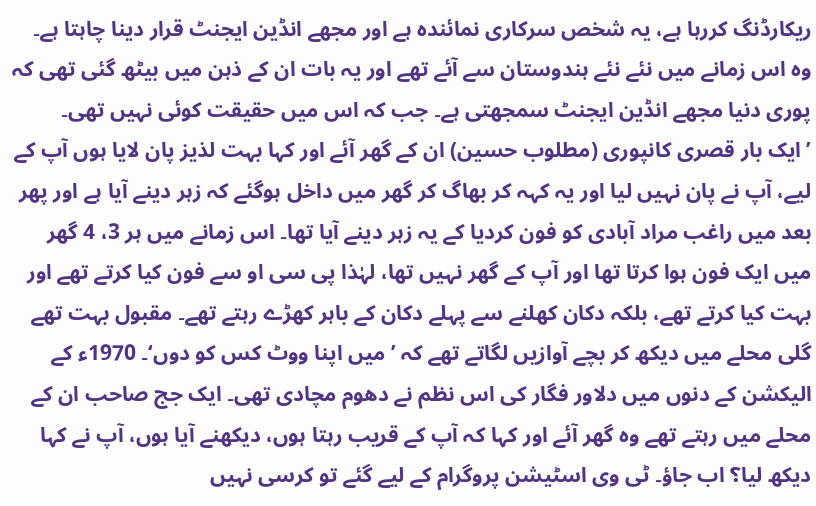ریکارڈنگ کررہا ہے، یہ شخص سرکاری نمائندہ ہے اور مجھے انڈین ایجنٹ قرار دینا چاہتا ہے۔ وہ اس زمانے میں نئے نئے ہندوستان سے آئے تھے اور یہ بات ان کے ذہن میں بیٹھ گئی تھی کہ پوری دنیا مجھے انڈین ایجنٹ سمجھتی ہے۔ جب کہ اس میں حقیقت کوئی نہیں تھی۔
’ایک بار قصری کانپوری (مطلوب حسین) ان کے گھر آئے اور کہا بہت لذیز پان لایا ہوں آپ کے لیے، آپ نے پان نہیں لیا اور یہ کہہ کر بھاگ کر گھر میں داخل ہوگئے کہ زہر دینے آیا ہے اور پھر بعد میں راغب مراد آبادی کو فون کردیا کے یہ زہر دینے آیا تھا۔ اس زمانے میں ہر 3، 4 گھر میں ایک فون ہوا کرتا تھا اور آپ کے گھر نہیں تھا، لہٰذا پی سی او سے فون کیا کرتے تھے اور بہت کیا کرتے تھے، بلکہ دکان کھلنے سے پہلے دکان کے باہر کھڑے رہتے تھے۔ مقبول بہت تھے گلی محلے میں دیکھ کر بچے آوازیں لگاتے تھے کہ ’میں اپنا ووٹ کس کو دوں‘۔ 1970ء کے الیکشن کے دنوں میں دلاور فگار کی اس نظم نے دھوم مچادی تھی۔ ایک جج صاحب ان کے محلے میں رہتے تھے وہ گھر آئے اور کہا کہ آپ کے قریب رہتا ہوں، دیکھنے آیا ہوں، آپ نے کہا دیکھ لیا؟ اب جاؤ۔ ٹی وی اسٹیشن پروگرام کے لیے گئے تو کرسی نہیں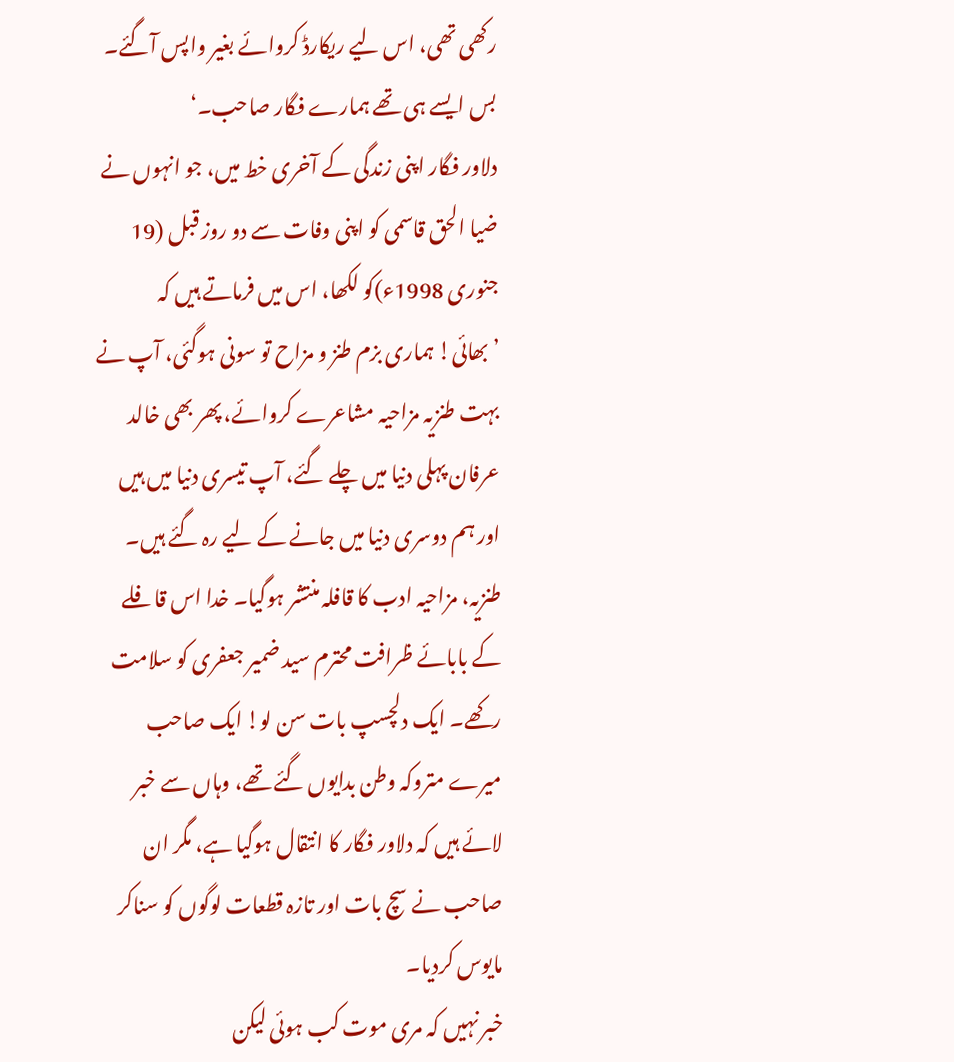رکھی تھی، اس لیے ریکارڈ کروائے بغیر واپس آگئے۔ بس ایسے ہی تھے ہمارے فگار صاحب۔‘
دلاور فگار اپنی زندگی کے آخری خط میں، جو انہوں نے ضیا الحق قاسمی کو اپنی وفات سے دو روز قبل (19 جنوری 1998ء)کو لکھا، اس میں فرماتے ہیں کہ ’بھائی! ہماری بزم طنز و مزاح تو سونی ہوگئی، آپ نے بہت طنزیہ مزاحیہ مشاعرے کروائے، پھر بھی خالد عرفان پہلی دنیا میں چلے گئے، آپ تیسری دنیا میں ہیں اور ہم دوسری دنیا میں جانے کے لیے رہ گئے ہیں۔ طنزیہ، مزاحیہ ادب کا قافلہ منتشر ہوگیا۔ خدا اس قافلے کے بابائے ظرافت محترم سید ضمیر جعفری کو سلامت رکھے۔ ایک دلچسپ بات سن لو! ایک صاحب میرے متروکہ وطن بدایوں گئے تھے، وہاں سے خبر لائے ہیں کہ دلاور فگار کا انتقال ہوگیا ہے، مگر ان صاحب نے سچ بات اور تازہ قطعات لوگوں کو سناکر مایوس کردیا۔
خبر نہیں کہ مری موت کب ہوئی لیکن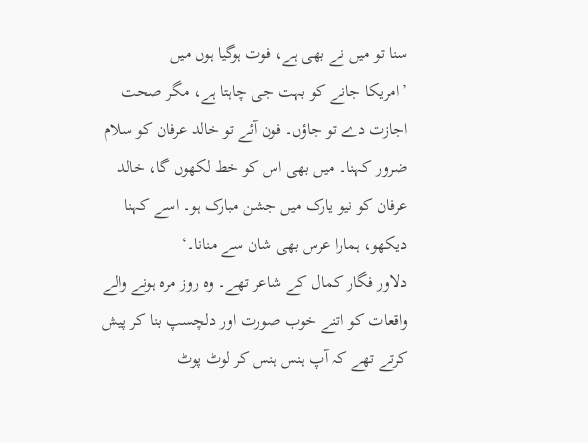سنا تو میں نے بھی ہے، فوت ہوگیا ہوں میں
’امریکا جانے کو بہت جی چاہتا ہے، مگر صحت اجازت دے تو جاؤں۔ فون آئے تو خالد عرفان کو سلام ضرور کہنا۔ میں بھی اس کو خط لکھوں گا، خالد عرفان کو نیو یارک میں جشن مبارک ہو۔ اسے کہنا دیکھو، ہمارا عرس بھی شان سے منانا۔‘
دلاور فگار کمال کے شاعر تھے۔ وہ روز مرہ ہونے والے واقعات کو اتنے خوب صورت اور دلچسپ بنا کر پیش کرتے تھے کہ آپ ہنس ہنس کر لوٹ پوٹ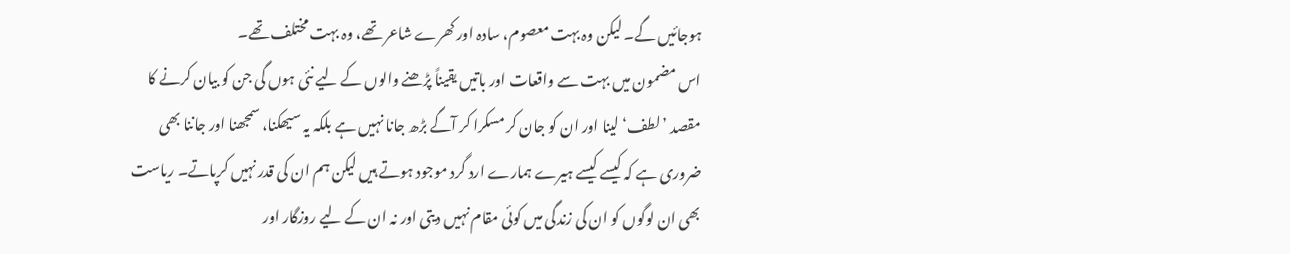ہوجائیں گے۔ لیکن وہ بہت معصوم، سادہ اور کھرے شاعر تھے، وہ بہت مختلف تھے۔
اس مضمون میں بہت سے واقعات اور باتیں یقیناً پڑھنے والوں کے لیے نئی ہوں گی جن کو بیان کرنے کا مقصد ’لطف‘ لینا اور ان کو جان کر مسکرا کر آگے بڑھ جانا نہیں ہے بلکہ یہ سیھکنا، سمجھنا اور جاننا بھی ضروری ہے کہ کیسے کیسے ہیرے ہمارے ارد گرد موجود ہوتے ہیں لیکن ہم ان کی قدر نہیں کرپاتے۔ ریاست بھی ان لوگوں کو ان کی زندگی میں کوئی مقام نہیں دیتی اور نہ ان کے لیے روزگار اور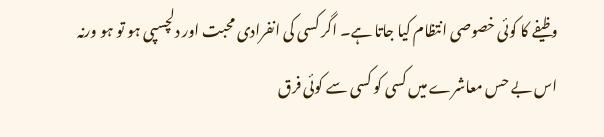وظیفے کا کوئی خصوصی انتظام کیا جاتا ہے۔ اگر کسی کی انفرادی محبت اور دلچسپی ہو تو ہو ورنہ اس بے حس معاشرے میں کسی کو کسی سے کوئی فرق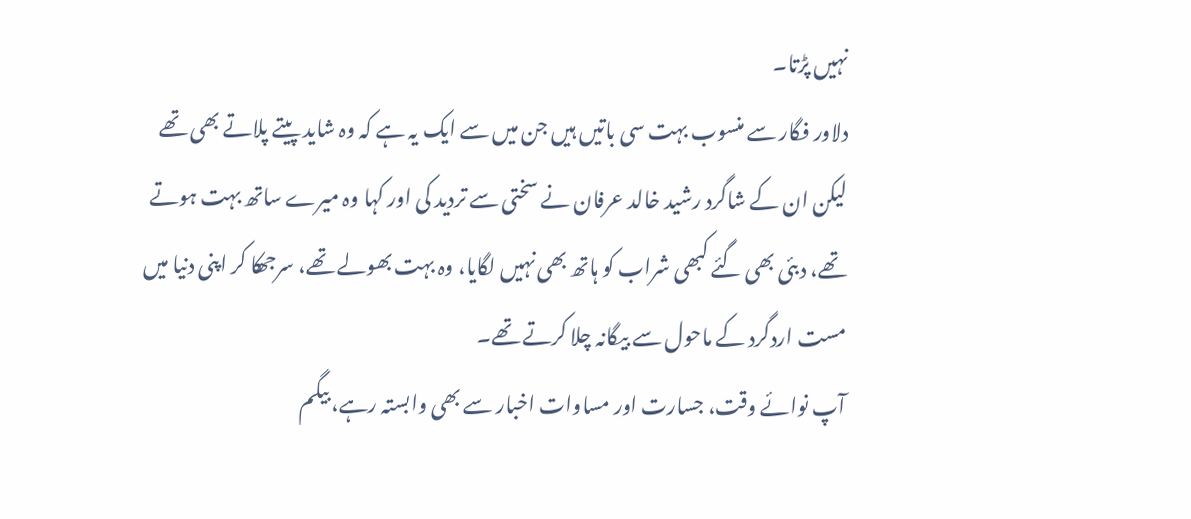نہیں پڑتا۔
دلاور فگار سے منسوب بہت سی باتیں ہیں جن میں سے ایک یہ ہے کہ وہ شاید پیتے پلاتے بھی تھے لیکن ان کے شاگرد رشید خالد عرفان نے سختی سے تردید کی اور کہا وہ میرے ساتھ بہت ہوتے تھے، دبئی بھی گئے کبھی شراب کو ہاتھ بھی نہیں لگایا، وہ بہت بھولے تھے، سرجھکا کر اپنی دنیا میں مست اردگرد کے ماحول سے بیگانہ چلا کرتے تھے۔
آپ نوائے وقت، جسارت اور مساوات اخبار سے بھی وابستہ رہے، بیگم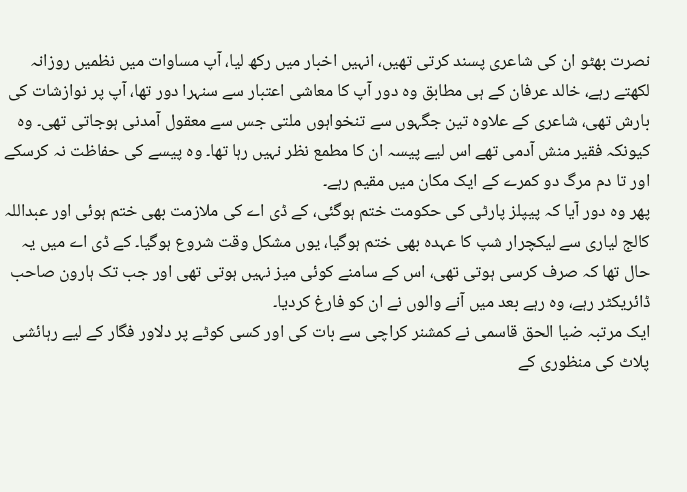نصرت بھٹو ان کی شاعری پسند کرتی تھیں، انہیں اخبار میں رکھ لیا، آپ مساوات میں نظمیں روزانہ لکھتے رہے، خالد عرفان کے ہی مطابق وہ دور آپ کا معاشی اعتبار سے سنہرا دور تھا، آپ پر نوازشات کی بارش تھی، شاعری کے علاوہ تین جگہوں سے تنخواہوں ملتی جس سے معقول آمدنی ہوجاتی تھی۔ وہ کیونکہ فقیر منش آدمی تھے اس لیے پیسہ ان کا مطمع نظر نہیں رہا تھا۔ وہ پیسے کی حفاظت نہ کرسکے اور تا دم مرگ دو کمرے کے ایک مکان میں مقیم رہے۔
پھر وہ دور آیا کہ پیپلز پارٹی کی حکومت ختم ہوگئی، کے ڈی اے کی ملازمت بھی ختم ہوئی اور عبداللہ کالج لیاری سے لیکچرار شپ کا عہدہ بھی ختم ہوگیا، یوں مشکل وقت شروع ہوگیا۔ کے ڈی اے میں یہ حال تھا کہ صرف کرسی ہوتی تھی، اس کے سامنے کوئی میز نہیں ہوتی تھی اور جب تک ہارون صاحب ڈائریکٹر رہے، وہ رہے بعد میں آنے والوں نے ان کو فارغ کردیا۔
ایک مرتبہ ضیا الحق قاسمی نے کمشنر کراچی سے بات کی اور کسی کوٹے پر دلاور فگار کے لیے رہائشی پلاٹ کی منظوری کے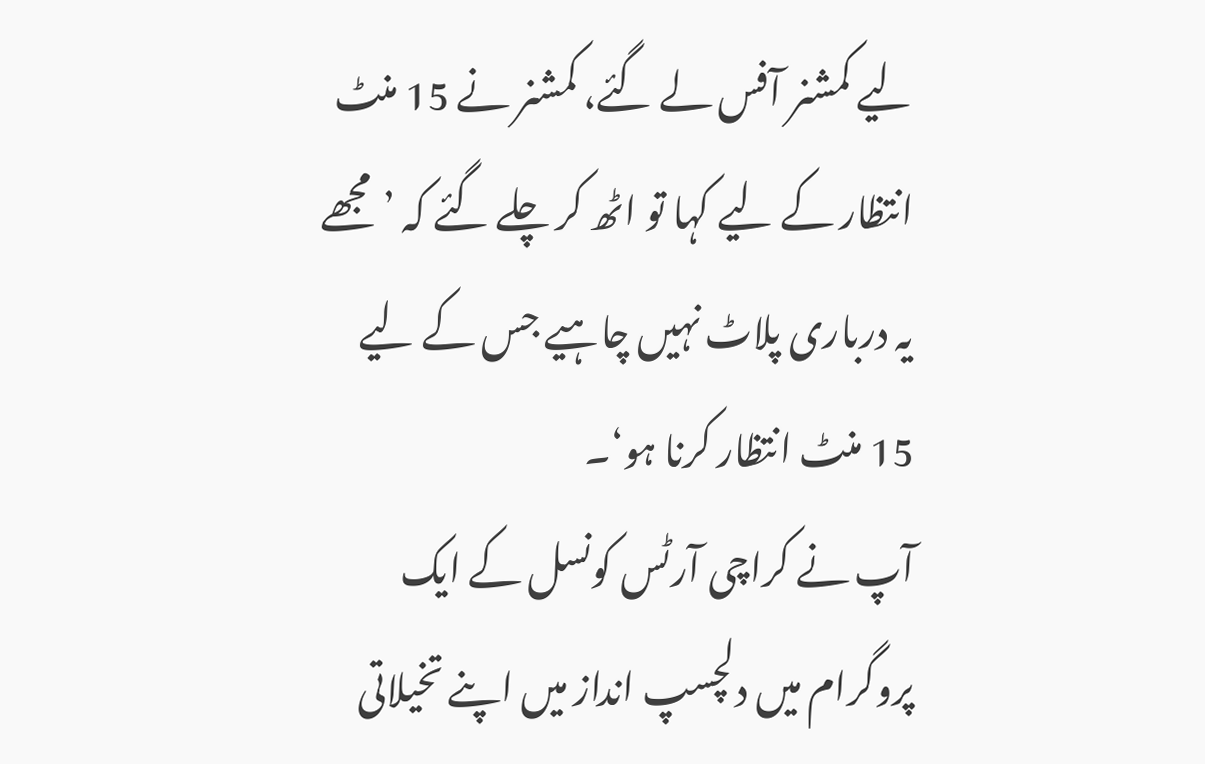لیے کمشنر آفس لے گئے، کمشنر نے 15 منٹ انتظار کے لیے کہا تو اٹھ کر چلے گئے کہ ’مجھے یہ درباری پلاٹ نہیں چاہیے جس کے لیے 15 منٹ انتظار کرنا ہو‘۔
آپ نے کراچی آرٹس کونسل کے ایک پروگرام میں دلچسپ انداز میں اپنے تخیلاتی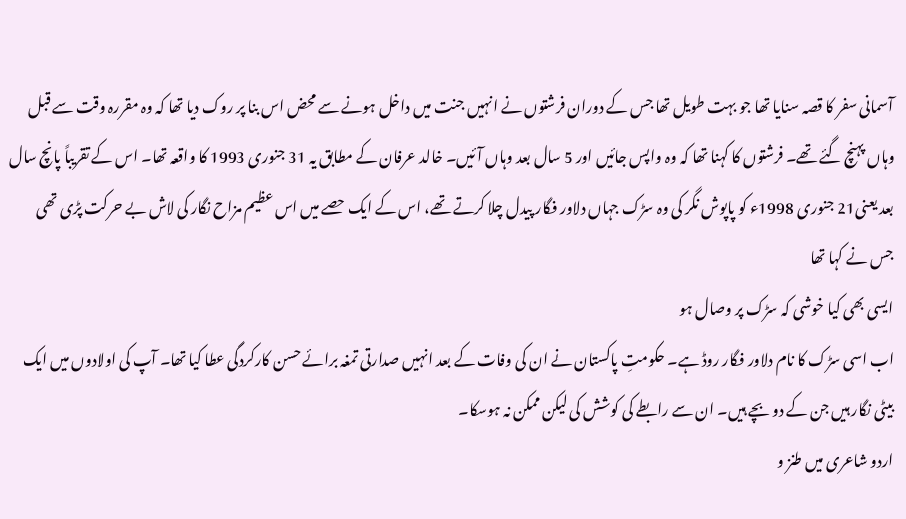آسمانی سفر کا قصہ سنایا تھا جو بہت طویل تھا جس کے دوران فرشتوں نے انہیں جنت میں داخل ہونے سے محض اس بنا پر روک دیا تھا کہ وہ مقررہ وقت سے قبل وہاں پہنچ گئے تھے۔ فرشتوں کا کہنا تھا کہ وہ واپس جائیں اور 5 سال بعد وہاں آئیں۔ خالد عرفان کے مطابق یہ 31 جنوری 1993 کا واقعہ تھا۔ اس کے تقریباً پانچ سال بعد یعنی21 جنوری 1998ء کو پاپوش نگر کی وہ سڑک جہاں دلاور فگار پیدل چلا کرتے تھے، اس کے ایک حصے میں اس عظیم مزاح نگار کی لاش بے حرکت پڑی تھی جس نے کہا تھا
ایسی بھی کیا خوشی کہ سڑک پر وصال ہو
اب اسی سڑک کا نام دلاور فگار روڈ ہے۔ حکومتِ پاکستان نے ان کی وفات کے بعد انہیں صدارتی تمغہ برائے حسن کارکردگی عطا کیا تھا۔ آپ کی اولادوں میں ایک بیٹی نگار ہیں جن کے دو بچے ہیں۔ ان سے رابطے کی کوشش کی لیکن ممکن نہ ہوسکا۔
اردو شاعری میں طنز و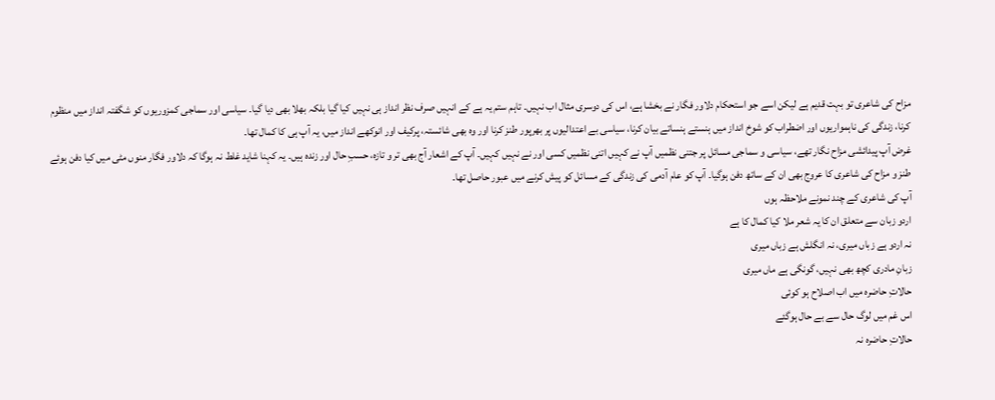مزاح کی شاعری تو بہت قدیم ہے لیکن اسے جو استحکام دلاور فگار نے بخشا ہے، اس کی دوسری مثال اب نہیں۔ تاہم ستم یہ ہے کے انہیں صرف نظر انداز ہی نہیں کیا گیا بلکہ بھلا بھی دیا گیا۔ سیاسی اور سماجی کمزوریوں کو شگفتہ انداز میں منظوم کرنا، زندگی کی ناہمواریوں اور اضطراب کو شوخ انداز میں ہنستے ہنساتے بیان کرنا، سیاسی بے اعتدالیوں پر بھرپور طنز کرنا اور وہ بھی شائستہ، پرکیف اور انوکھے انداز میں، یہ آپ ہی کا کمال تھا۔
غرض آپ پیدائشی مزاح نگار تھے، سیاسی و سماجی مسائل پر جتنی نظمیں آپ نے کہیں اتنی نظمیں کسی اور نے نہیں کہیں۔ آپ کے اشعار آج بھی تر و تازہ، حسبِ حال اور زندہ ہیں۔ یہ کہنا شاید غلط نہ ہوگا کہ دلاور فگار منوں مٹی میں کیا دفن ہوئے طنز و مزاح کی شاعری کا عروج بھی ان کے ساتھ دفن ہوگیا۔ آپ کو عام آدمی کی زندگی کے مسائل کو پیش کرنے میں عبور حاصل تھا۔
آپ کی شاعری کے چند نمونے ملاحظہ ہوں
اردو زبان سے متعلق ان کا یہ شعر ملا کیا کمال کا ہے
نہ اردو ہے زباں میری، نہ انگلش ہے زباں میری
زبانِ مادری کچھ بھی نہیں، گونگی ہے ماں میری
حالاتِ حاضرہ میں اب اصلاح ہو کوئی
اس غم میں لوگ حال سے بے حال ہوگئے
حالاتِ حاضرہ نہ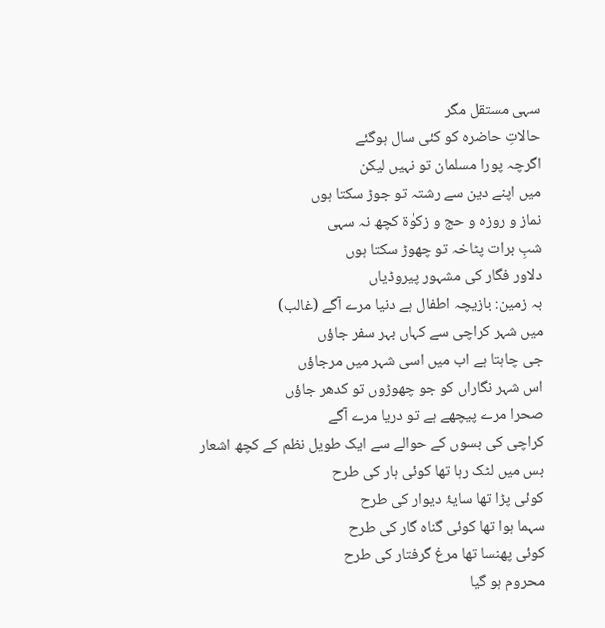سہی مستقل مگر
حالاتِ حاضرہ کو کئی سال ہوگئے
اگرچہ پورا مسلمان تو نہیں لیکن
میں اپنے دین سے رشتہ تو جوڑ سکتا ہوں
نماز و روزہ و حج و زکوٰۃ کچھ نہ سہی
شبِ برات پٹاخہ تو چھوڑ سکتا ہوں
دلاور فگار کی مشہور پیروڈیاں
بہ زمین: بازیچہ اطفال ہے دنیا مرے آگے (غالب)
میں شہر کراچی سے کہاں بہر سفر جاؤں
جی چاہتا ہے اب میں اسی شہر میں مرجاؤں
اس شہر نگاراں کو جو چھوڑوں تو کدھر جاؤں
صحرا مرے پیچھے ہے تو دریا مرے آگے
کراچی کی بسوں کے حوالے سے ایک طویل نظم کے کچھ اشعار
بس میں لٹک رہا تھا کوئی ہار کی طرح
کوئی پڑا تھا سایۂ دیوار کی طرح
سہما ہوا تھا کوئی گناہ گار کی طرح
کوئی پھنسا تھا مرغ گرفتار کی طرح
محروم ہو گیا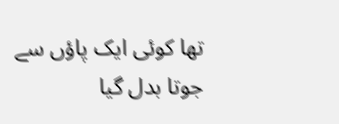تھا کوئی ایک پاؤں سے
جوتا بدل گیا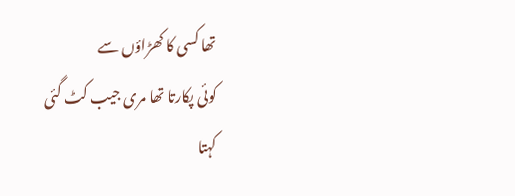تھا کسی کا کھڑاؤں سے
کوئی پکارتا تھا مری جیب کٹ گئی
کہتا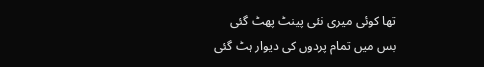تھا کوئی میری نئی پینٹ پھٹ گئی
بس میں تمام پردوں کی دیوار ہٹ گئی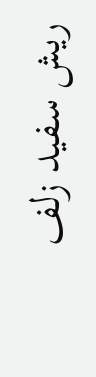ریش سفید زلف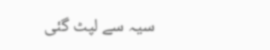سیہ سے لپٹ گئی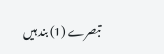تبصرے (1) بند ہیں